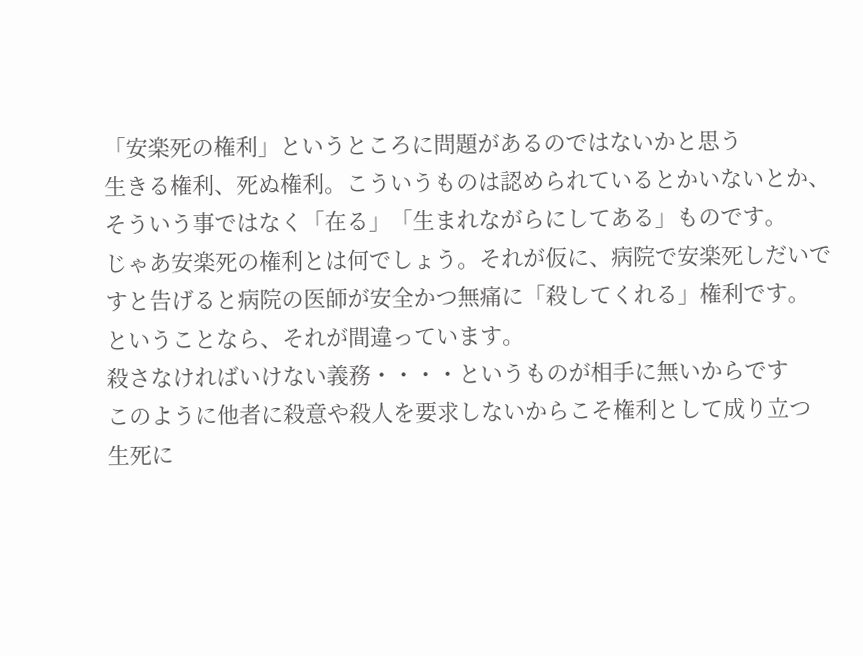「安楽死の権利」というところに問題があるのではないかと思う
生きる権利、死ぬ権利。こういうものは認められているとかいないとか、そういう事ではなく「在る」「生まれながらにしてある」ものです。
じゃあ安楽死の権利とは何でしょう。それが仮に、病院で安楽死しだいですと告げると病院の医師が安全かつ無痛に「殺してくれる」権利です。
ということなら、それが間違っています。
殺さなければいけない義務・・・・というものが相手に無いからです
このように他者に殺意や殺人を要求しないからこそ権利として成り立つ
生死に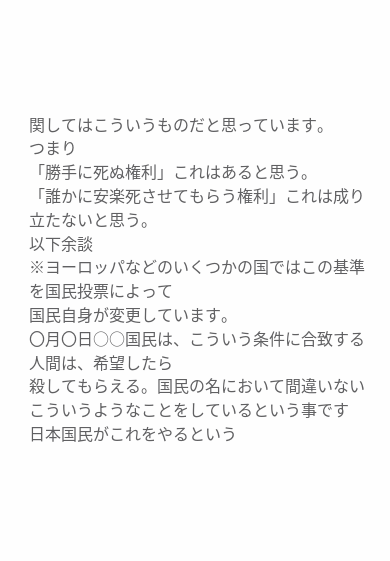関してはこういうものだと思っています。
つまり
「勝手に死ぬ権利」これはあると思う。
「誰かに安楽死させてもらう権利」これは成り立たないと思う。
以下余談
※ヨーロッパなどのいくつかの国ではこの基準を国民投票によって
国民自身が変更しています。
〇月〇日○○国民は、こういう条件に合致する人間は、希望したら
殺してもらえる。国民の名において間違いない
こういうようなことをしているという事です
日本国民がこれをやるという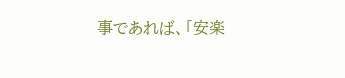事であれば、「安楽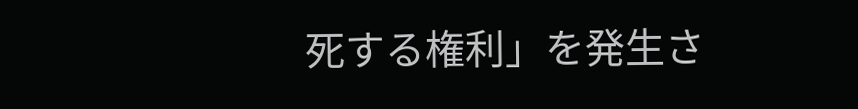死する権利」を発生さ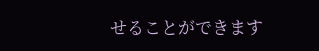せることができます